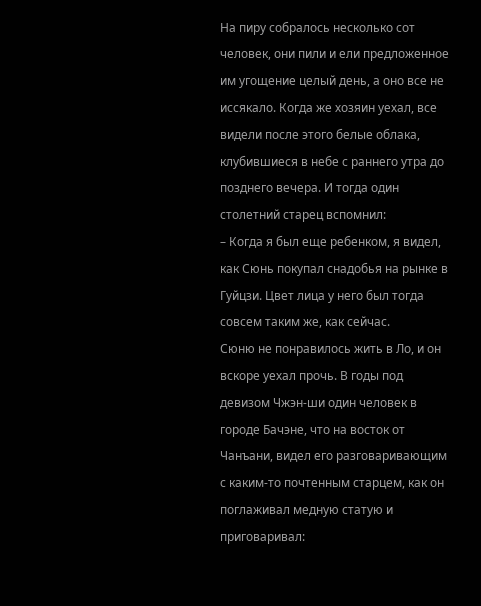На пиру собралось несколько сот человек, они пили и ели предложенное им угощение целый день, а оно все не иссякало. Когда же хозяин уехал, все видели после этого белые облака, клубившиеся в небе с раннего утра до позднего вечера. И тогда один столетний старец вспомнил:
– Когда я был еще ребенком, я видел, как Сюнь покупал снадобья на рынке в Гуйцзи. Цвет лица у него был тогда совсем таким же, как сейчас.
Сюню не понравилось жить в Ло, и он вскоре уехал прочь. В годы под девизом Чжэн-ши один человек в городе Бачэне, что на восток от Чанъани, видел его разговаривающим с каким-то почтенным старцем, как он поглаживал медную статую и приговаривал: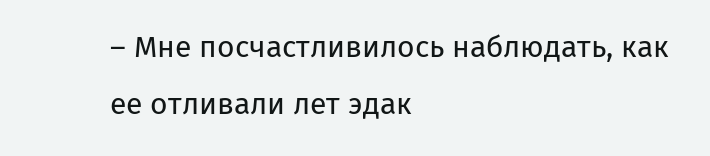– Мне посчастливилось наблюдать, как ее отливали лет эдак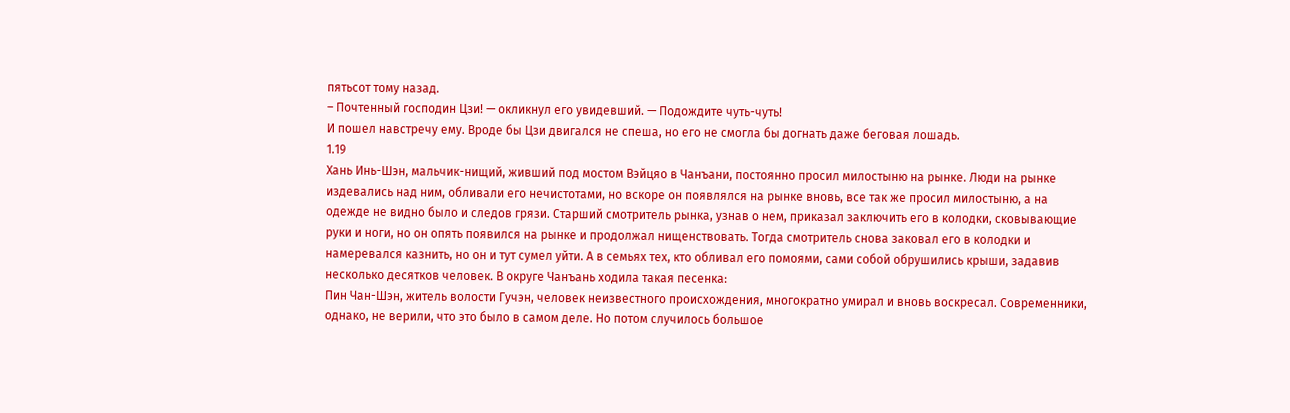пятьсот тому назад.
– Почтенный господин Цзи! — окликнул его увидевший. — Подождите чуть-чуть!
И пошел навстречу ему. Вроде бы Цзи двигался не спеша, но его не смогла бы догнать даже беговая лошадь.
1.19
Хань Инь-Шэн, мальчик-нищий, живший под мостом Вэйцяо в Чанъани, постоянно просил милостыню на рынке. Люди на рынке издевались над ним, обливали его нечистотами, но вскоре он появлялся на рынке вновь, все так же просил милостыню, а на одежде не видно было и следов грязи. Старший смотритель рынка, узнав о нем, приказал заключить его в колодки, сковывающие руки и ноги, но он опять появился на рынке и продолжал нищенствовать. Тогда смотритель снова заковал его в колодки и намеревался казнить, но он и тут сумел уйти. А в семьях тех, кто обливал его помоями, сами собой обрушились крыши, задавив несколько десятков человек. В округе Чанъань ходила такая песенка:
Пин Чан-Шэн, житель волости Гучэн, человек неизвестного происхождения, многократно умирал и вновь воскресал. Современники, однако, не верили, что это было в самом деле. Но потом случилось большое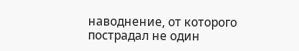наводнение, от которого пострадал не один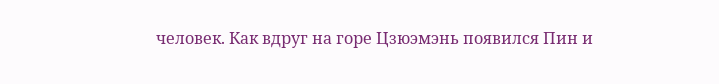человек. Как вдруг на горе Цзюэмэнь появился Пин и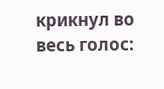крикнул во весь голос: